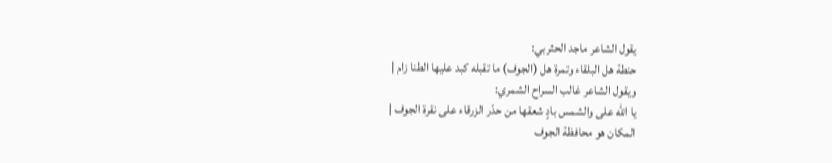يقول الشاعر ماجد الحثربي:
حنطة هل البلقاء وتمرة هل (الجوف) ما تقبله كبد عليها الطنا زام |
ويقول الشاعر غالب السراح الشمري:
يا الله على والشمس بادٍ شعقها من حدّر الزرقاء على نقرة الجوف |
المكان هو محافظة الجوف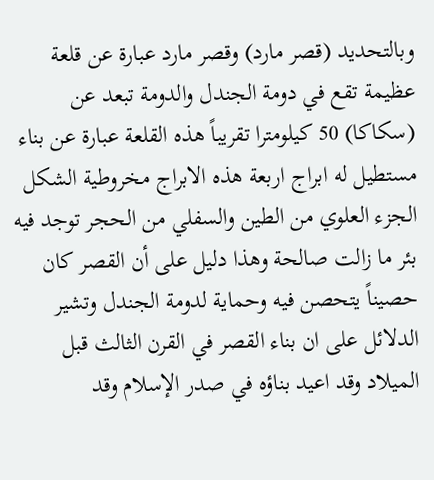وبالتحديد (قصر مارد) وقصر مارد عبارة عن قلعة عظيمة تقع في دومة الجندل والدومة تبعد عن (سكاكا) 50 كيلومترا تقريباً هذه القلعة عبارة عن بناء مستطيل له ابراج اربعة هذه الابراج مخروطية الشكل الجزء العلوي من الطين والسفلي من الحجر توجد فيه بئر ما زالت صالحة وهذا دليل على أن القصر كان حصيناً يتحصن فيه وحماية لدومة الجندل وتشير الدلائل على ان بناء القصر في القرن الثالث قبل الميلاد وقد اعيد بناؤه في صدر الإسلام وقد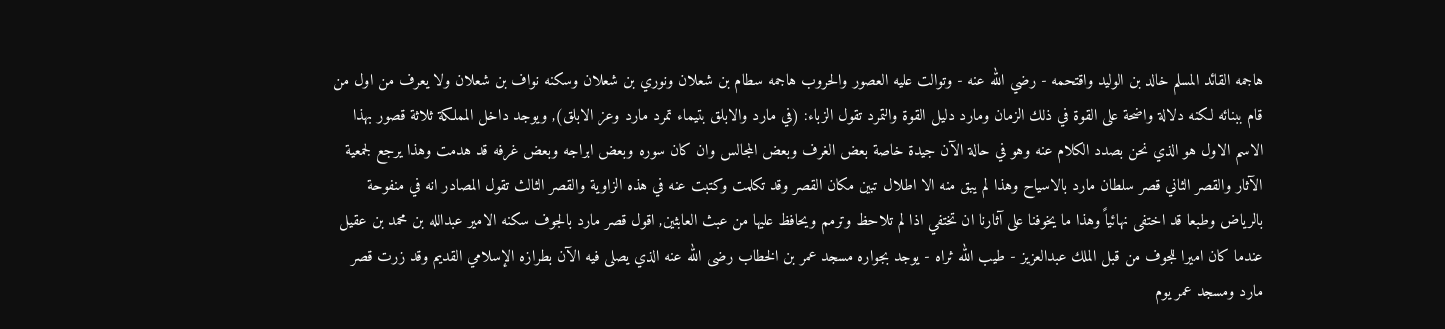هاجمه القائد المسلم خالد بن الوليد واقتحمه - رضي الله عنه - وتوالت عليه العصور والحروب هاجمه سطام بن شعلان ونوري بن شعلان وسكنه نواف بن شعلان ولا يعرف من اول من قام ببنائه لكنه دلالة واضحة على القوة في ذلك الزمان ومارد دليل القوة والتمرد تقول الزباء: (في مارد والابلق بتيماء تمرد مارد وعز الابلق), ويوجد داخل المملكة ثلاثة قصور بهذا الاسم الاول هو الذي نحن بصدد الكلام عنه وهو في حالة الآن جيدة خاصة بعض الغرف وبعض المجالس وان كان سوره وبعض ابراجه وبعض غرفه قد هدمت وهذا يرجع لجمعية الآثار والقصر الثاني قصر سلطان مارد بالاسياح وهذا لم يبق منه الا اطلال تبين مكان القصر وقد تكلمت وكتبت عنه في هذه الزاوية والقصر الثالث تقول المصادر انه في منفوحة بالرياض وطبعا قد اختفى نهائياً وهذا ما يخوفنا على آثارنا ان تختفي اذا لم تلاحظ وترمم ويحافظ عليها من عبث العابثين, اقول قصر مارد بالجوف سكنه الامير عبدالله بن محمد بن عقيل عندما كان اميرا للجوف من قبل الملك عبدالعزيز - طيب الله ثراه - يوجد بجواره مسجد عمر بن الخطاب رضى الله عنه الذي يصلى فيه الآن بطرازه الإسلامي القديم وقد زرت قصر مارد ومسجد عمر يوم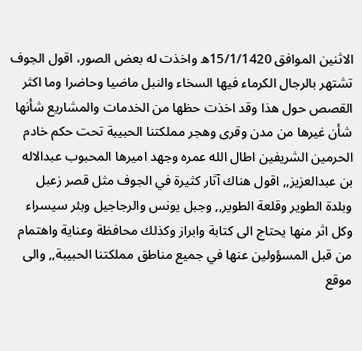الاثنين الموافق 15/1/1420ه واخذت له بعض الصور، اقول الجوف تشتهر بالرجال الكرماء فيها السخاء والنبل ماضيا وحاضرا وما اكثر القصص حول هذا وقد اخذت حظها من الخدمات والمشاريع شأنها شأن غيرها من مدن وقرى وهجر مملكتنا الحبيبة تحت حكم خادم الحرمين الشريفين اطال الله عمره وجهد اميرها المحبوب عبدالاله بن عبدالعزيز,, اقول هناك آثار كثيرة في الجوف مثل قصر زعبل وبلدة الطوير وقلعة الطوير,, وجبل يونس والرجاجيل وبئر سيسراء وكل اثر منها يحتاج الى كتابة وابراز وكذلك محافظة وعناية واهتمام من قبل المسؤولين عنها في جميع مناطق مملكتنا الحبيبة,, والى موقع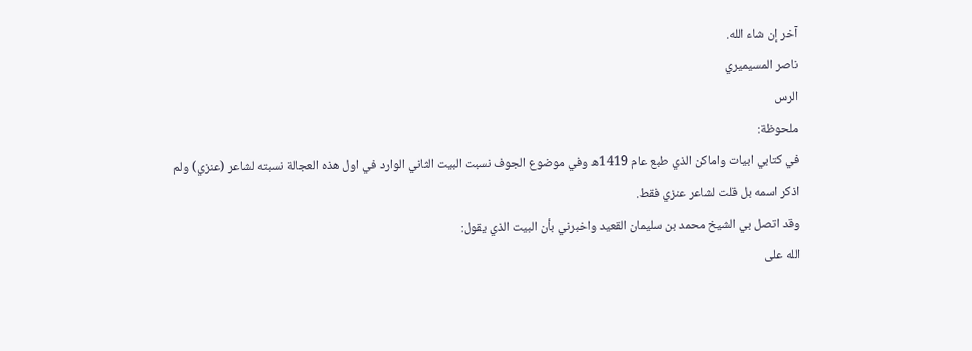آخر إن شاء الله.
ناصر المسيميري
الرس
ملحوظة:
في كتابي ابيات واماكن الذي طبع عام 1419ه وفي موضوع الجوف نسبت البيت الثاني الوارد في اول هذه العجالة نسبته لشاعر (عنزي) ولم اذكر اسمه بل قلت لشاعر عنزي فقط.
وقد اتصل بي الشيخ محمد بن سليمان القعيد واخبرني بأن البيت الذي يقول:
الله على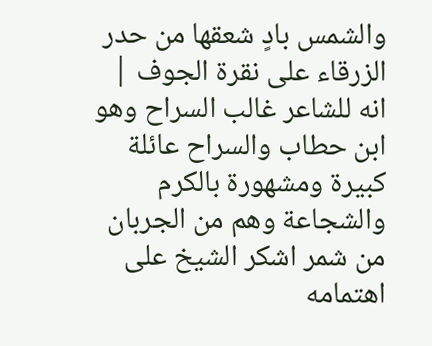والشمس بادٍ شعقها من حدر الزرقاء على نقرة الجوف |
انه للشاعر غالب السراح وهو ابن حطاب والسراح عائلة كبيرة ومشهورة بالكرم والشجاعة وهم من الجربان من شمر اشكر الشيخ على اهتمامه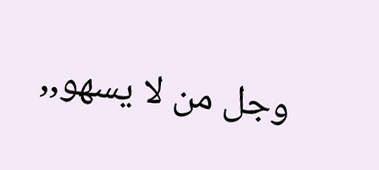وجل من لا يسهو,,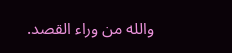والله من وراء القصد.